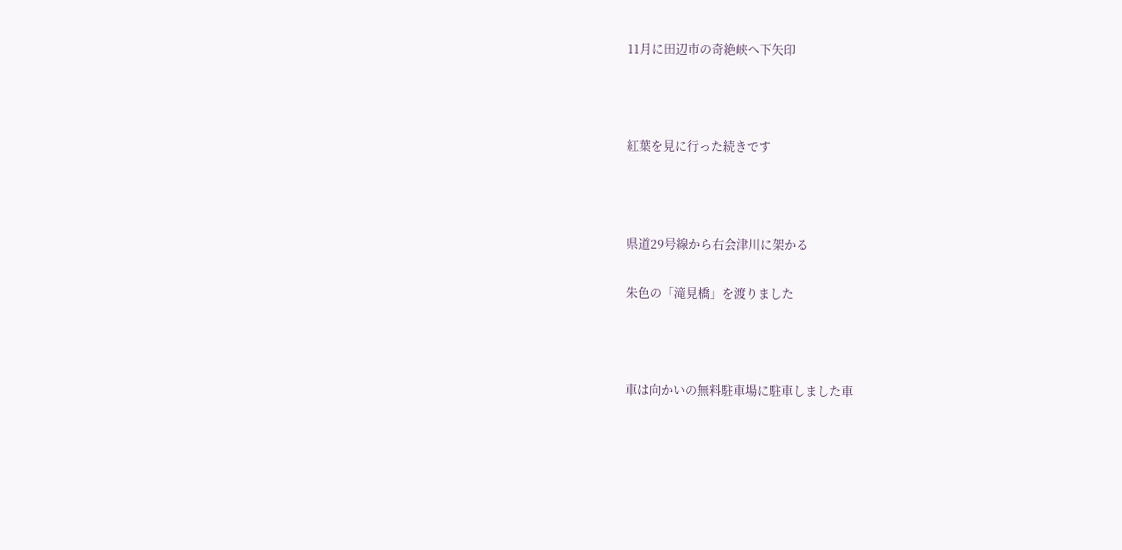11月に田辺市の奇絶峡へ下矢印



紅葉を見に行った続きです



県道29号線から右会津川に架かる

朱色の「滝見橋」を渡りました



車は向かいの無料駐車場に駐車しました車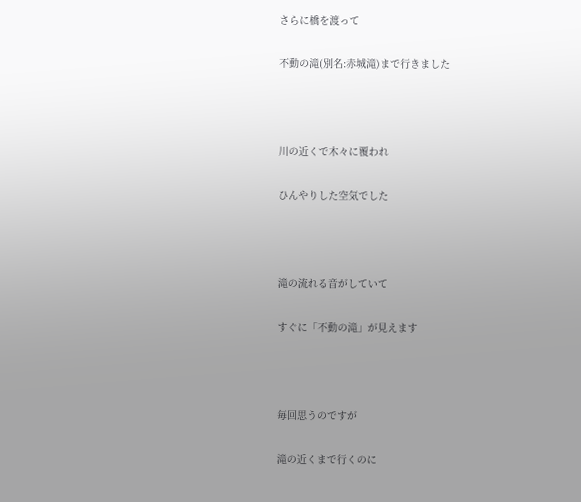さらに橋を渡って

不動の滝(別名:赤城滝)まで行きました



川の近くで木々に覆われ

ひんやりした空気でした



滝の流れる音がしていて

すぐに「不動の滝」が見えます



毎回思うのですが

滝の近くまで行くのに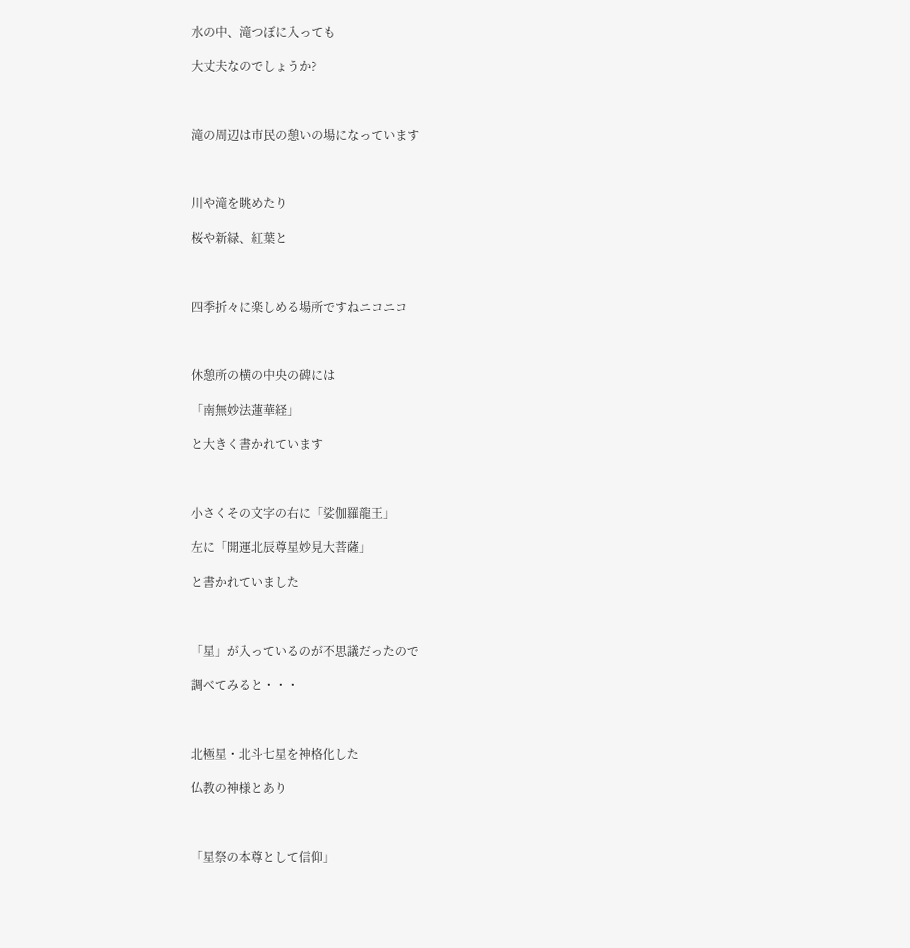水の中、滝つぼに入っても

大丈夫なのでしょうか?



滝の周辺は市民の憩いの場になっています



川や滝を眺めたり

桜や新緑、紅葉と



四季折々に楽しめる場所ですねニコニコ



休憩所の横の中央の碑には

「南無妙法蓮華経」

と大きく書かれています



小さくその文字の右に「娑伽羅龍王」

左に「開運北辰尊星妙見大菩薩」

と書かれていました



「星」が入っているのが不思議だったので

調べてみると・・・



北極星・北斗七星を神格化した

仏教の神様とあり



「星祭の本尊として信仰」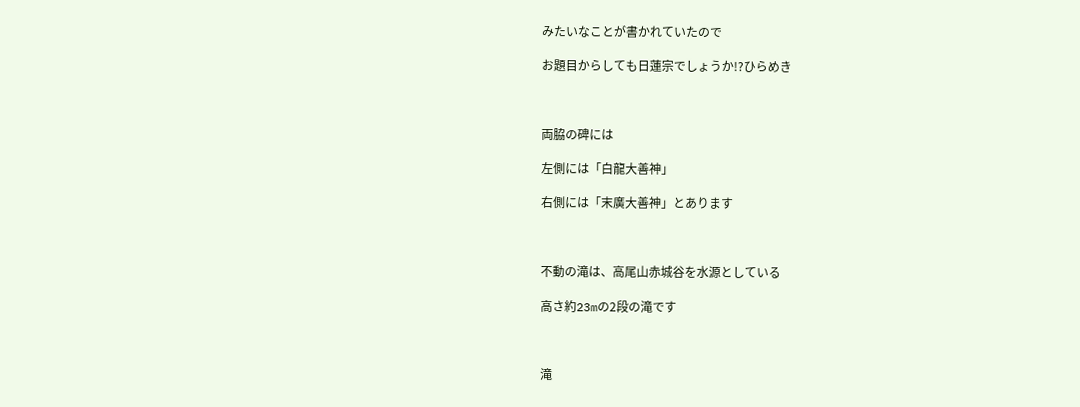みたいなことが書かれていたので

お題目からしても日蓮宗でしょうか!?ひらめき



両脇の碑には

左側には「白龍大善神」

右側には「末廣大善神」とあります



不動の滝は、高尾山赤城谷を水源としている

高さ約23mの2段の滝です



滝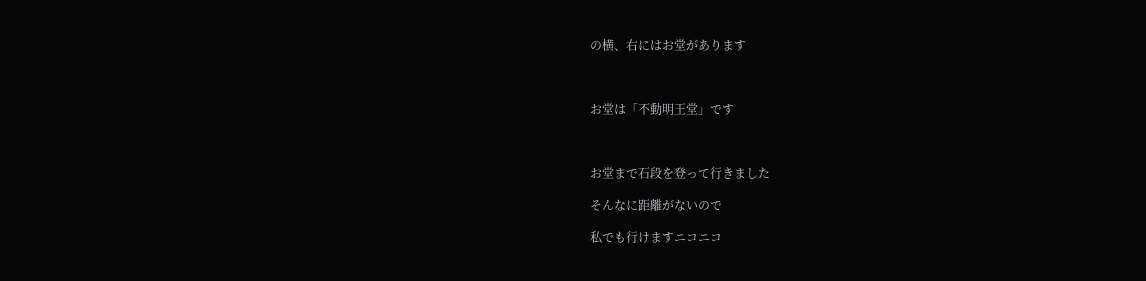の横、右にはお堂があります



お堂は「不動明王堂」です



お堂まで石段を登って行きました

そんなに距離がないので

私でも行けますニコニコ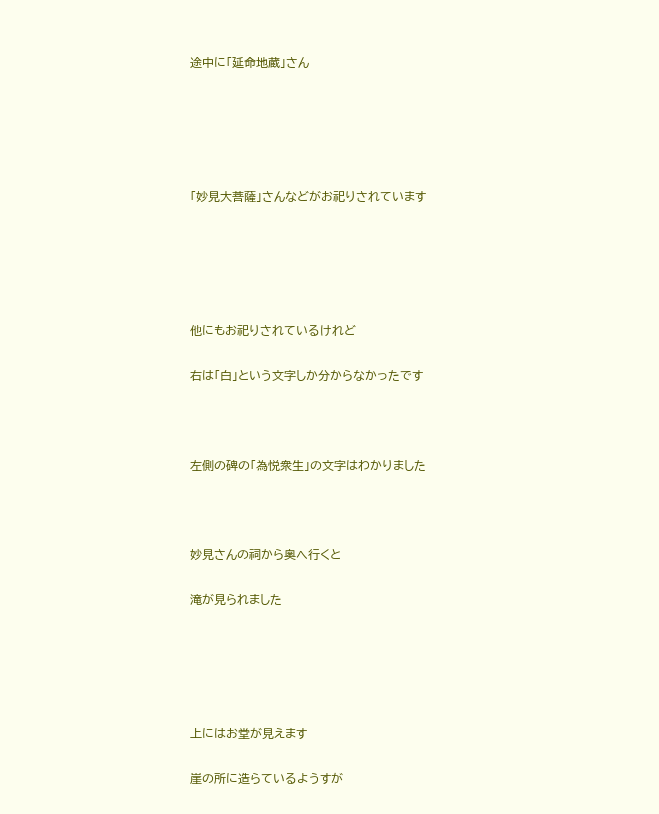途中に「延命地蔵」さん





「妙見大菩薩」さんなどがお祀りされています





他にもお祀りされているけれど

右は「白」という文字しか分からなかったです



左側の碑の「為悦衆生」の文字はわかりました



妙見さんの祠から奥へ行くと

滝が見られました





上にはお堂が見えます

崖の所に造らているようすが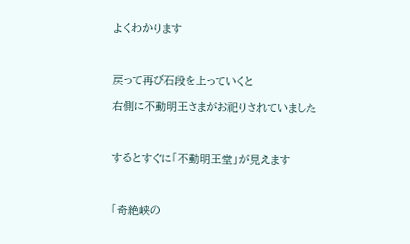よくわかります



戻って再び石段を上っていくと

右側に不動明王さまがお祀りされていました



するとすぐに「不動明王堂」が見えます



「奇絶峡の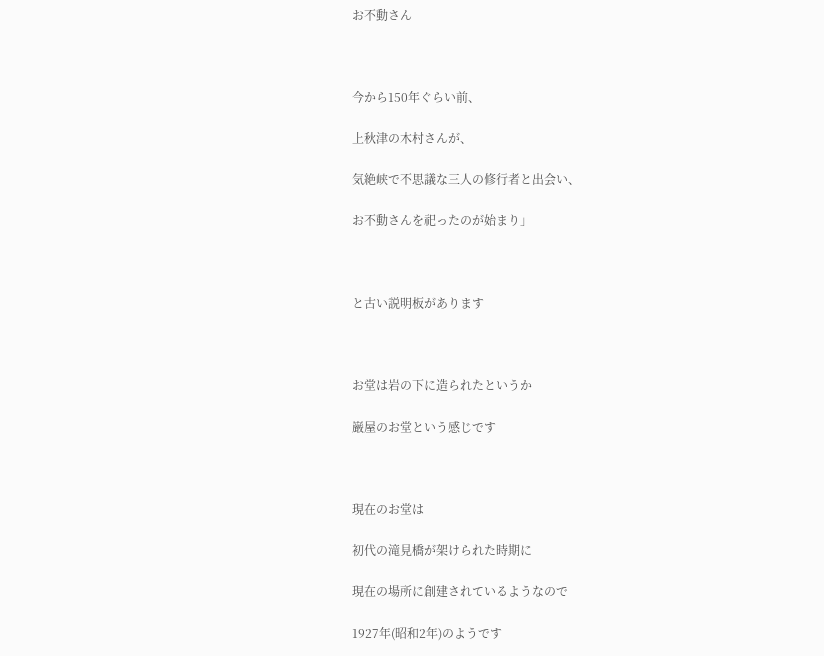お不動さん



今から150年ぐらい前、

上秋津の木村さんが、

気絶峡で不思議な三人の修行者と出会い、

お不動さんを祀ったのが始まり」



と古い説明板があります



お堂は岩の下に造られたというか

巌屋のお堂という感じです



現在のお堂は

初代の滝見橋が架けられた時期に

現在の場所に創建されているようなので

1927年(昭和2年)のようです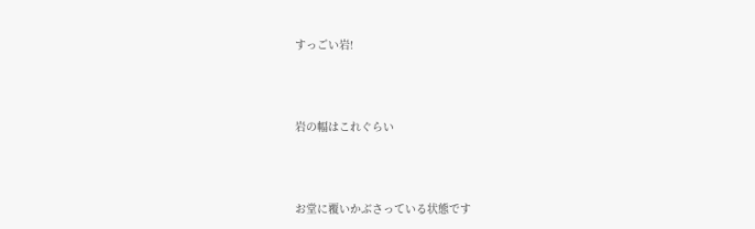すっごい岩!



岩の幅はこれぐらい



お堂に覆いかぶさっている状態です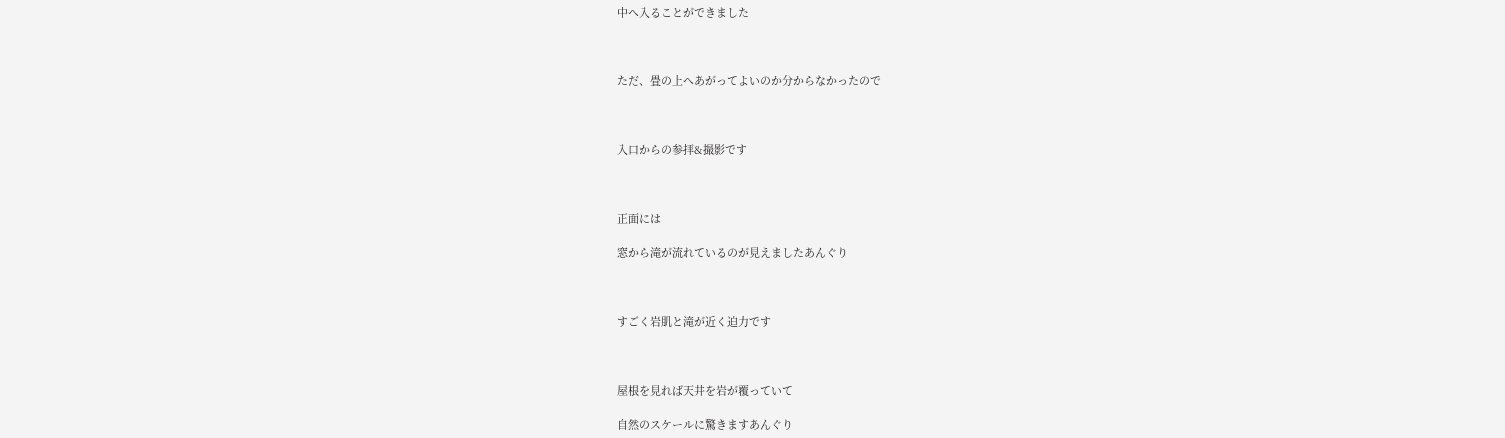中へ入ることができました



ただ、畳の上へあがってよいのか分からなかったので



入口からの参拝&撮影です



正面には

窓から滝が流れているのが見えましたあんぐり



すごく岩肌と滝が近く迫力です



屋根を見れば天井を岩が覆っていて

自然のスケールに驚きますあんぐり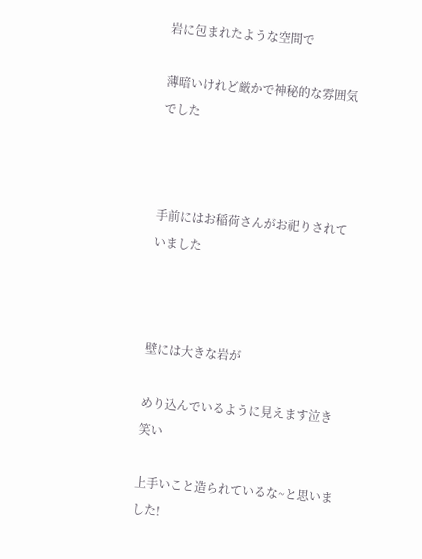岩に包まれたような空間で

薄暗いけれど厳かで神秘的な雰囲気でした



手前にはお稲荷さんがお祀りされていました



壁には大きな岩が

めり込んでいるように見えます泣き笑い

上手いこと造られているな~と思いました!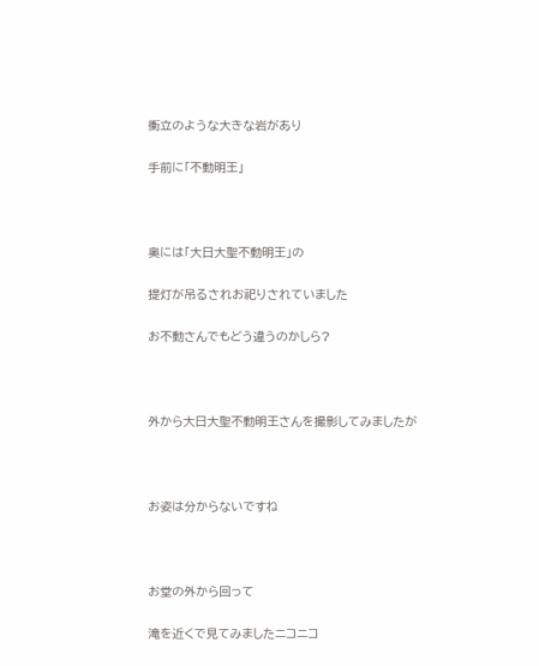衝立のような大きな岩があり

手前に「不動明王」



奥には「大日大聖不動明王」の

提灯が吊るされお祀りされていました

お不動さんでもどう違うのかしら?



外から大日大聖不動明王さんを撮影してみましたが



お姿は分からないですね



お堂の外から回って

滝を近くで見てみましたニコニコ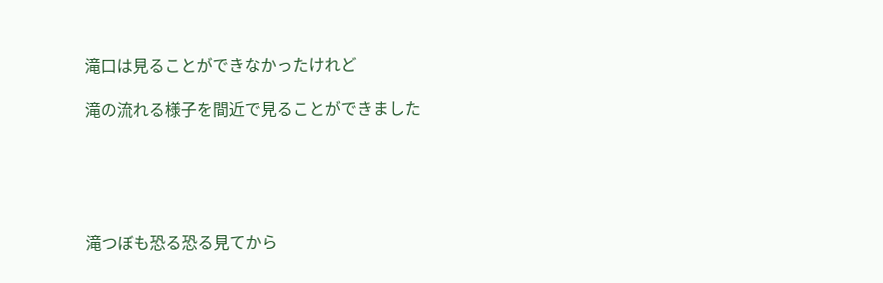滝口は見ることができなかったけれど

滝の流れる様子を間近で見ることができました





滝つぼも恐る恐る見てから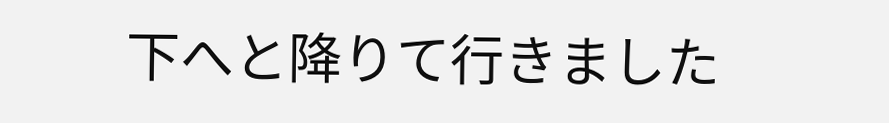下へと降りて行きました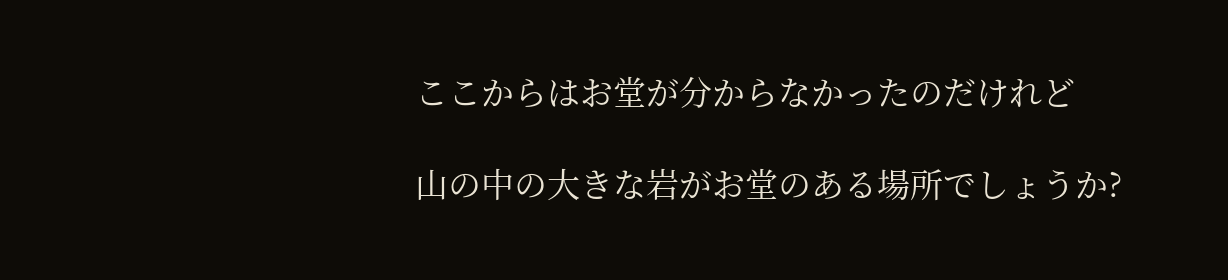ここからはお堂が分からなかったのだけれど

山の中の大きな岩がお堂のある場所でしょうか?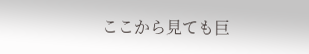ここから見ても巨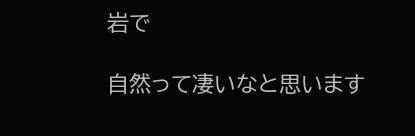岩で

自然って凄いなと思います